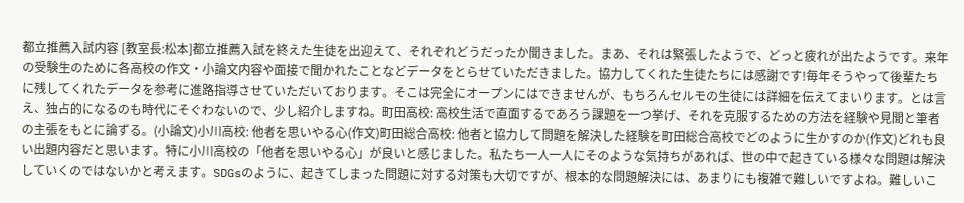都立推薦入試内容 [教室長:松本]都立推薦入試を終えた生徒を出迎えて、それぞれどうだったか聞きました。まあ、それは緊張したようで、どっと疲れが出たようです。来年の受験生のために各高校の作文・小論文内容や面接で聞かれたことなどデータをとらせていただきました。協力してくれた生徒たちには感謝です!毎年そうやって後輩たちに残してくれたデータを参考に進路指導させていただいております。そこは完全にオープンにはできませんが、もちろんセルモの生徒には詳細を伝えてまいります。とは言え、独占的になるのも時代にそぐわないので、少し紹介しますね。町田高校: 高校生活で直面するであろう課題を一つ挙げ、それを克服するための方法を経験や見聞と筆者の主張をもとに論ずる。(小論文)小川高校: 他者を思いやる心(作文)町田総合高校: 他者と協力して問題を解決した経験を町田総合高校でどのように生かすのか(作文)どれも良い出題内容だと思います。特に小川高校の「他者を思いやる心」が良いと感じました。私たち一人一人にそのような気持ちがあれば、世の中で起きている様々な問題は解決していくのではないかと考えます。SDGsのように、起きてしまった問題に対する対策も大切ですが、根本的な問題解決には、あまりにも複雑で難しいですよね。難しいこ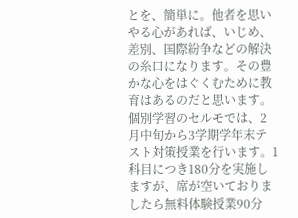とを、簡単に。他者を思いやる心があれば、いじめ、差別、国際紛争などの解決の糸口になります。その豊かな心をはぐくむために教育はあるのだと思います。個別学習のセルモでは、2月中旬から3学期学年末テスト対策授業を行います。1科目につき180分を実施しますが、席が空いておりましたら無料体験授業90分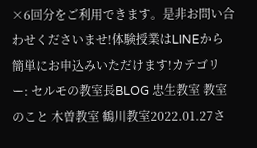×6回分をご利用できます。是非お問い合わせくださいませ!体験授業はLINEから簡単にお申込みいただけます!カテゴリー: セルモの教室長BLOG 忠生教室 教室のこと 木曽教室 鶴川教室2022.01.27さ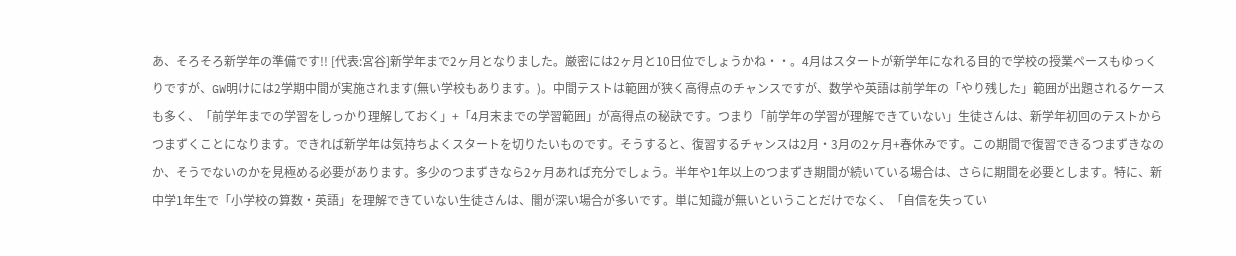あ、そろそろ新学年の準備です!! [代表:宮谷]新学年まで2ヶ月となりました。厳密には2ヶ月と10日位でしょうかね・・。4月はスタートが新学年になれる目的で学校の授業ペースもゆっくりですが、GW明けには2学期中間が実施されます(無い学校もあります。)。中間テストは範囲が狭く高得点のチャンスですが、数学や英語は前学年の「やり残した」範囲が出題されるケースも多く、「前学年までの学習をしっかり理解しておく」+「4月末までの学習範囲」が高得点の秘訣です。つまり「前学年の学習が理解できていない」生徒さんは、新学年初回のテストからつまずくことになります。できれば新学年は気持ちよくスタートを切りたいものです。そうすると、復習するチャンスは2月・3月の2ヶ月+春休みです。この期間で復習できるつまずきなのか、そうでないのかを見極める必要があります。多少のつまずきなら2ヶ月あれば充分でしょう。半年や1年以上のつまずき期間が続いている場合は、さらに期間を必要とします。特に、新中学1年生で「小学校の算数・英語」を理解できていない生徒さんは、闇が深い場合が多いです。単に知識が無いということだけでなく、「自信を失ってい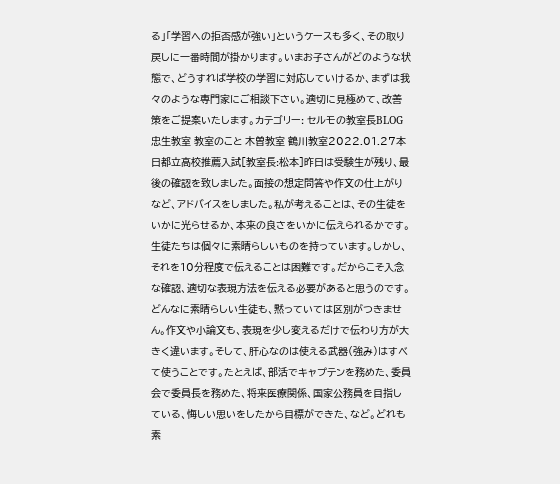る」「学習への拒否感が強い」というケースも多く、その取り戻しに一番時間が掛かります。いまお子さんがどのような状態で、どうすれば学校の学習に対応していけるか、まずは我々のような専門家にご相談下さい。適切に見極めて、改善策をご提案いたします。カテゴリー: セルモの教室長BLOG 忠生教室 教室のこと 木曽教室 鶴川教室2022.01.27本日都立高校推薦入試[教室長:松本]昨日は受験生が残り、最後の確認を致しました。面接の想定問答や作文の仕上がりなど、アドバイスをしました。私が考えることは、その生徒をいかに光らせるか、本来の良さをいかに伝えられるかです。生徒たちは個々に素晴らしいものを持っています。しかし、それを10分程度で伝えることは困難です。だからこそ入念な確認、適切な表現方法を伝える必要があると思うのです。どんなに素晴らしい生徒も、黙っていては区別がつきません。作文や小論文も、表現を少し変えるだけで伝わり方が大きく違います。そして、肝心なのは使える武器(強み)はすべて使うことです。たとえば、部活でキャプテンを務めた、委員会で委員長を務めた、将来医療関係、国家公務員を目指している、悔しい思いをしたから目標ができた、など。どれも素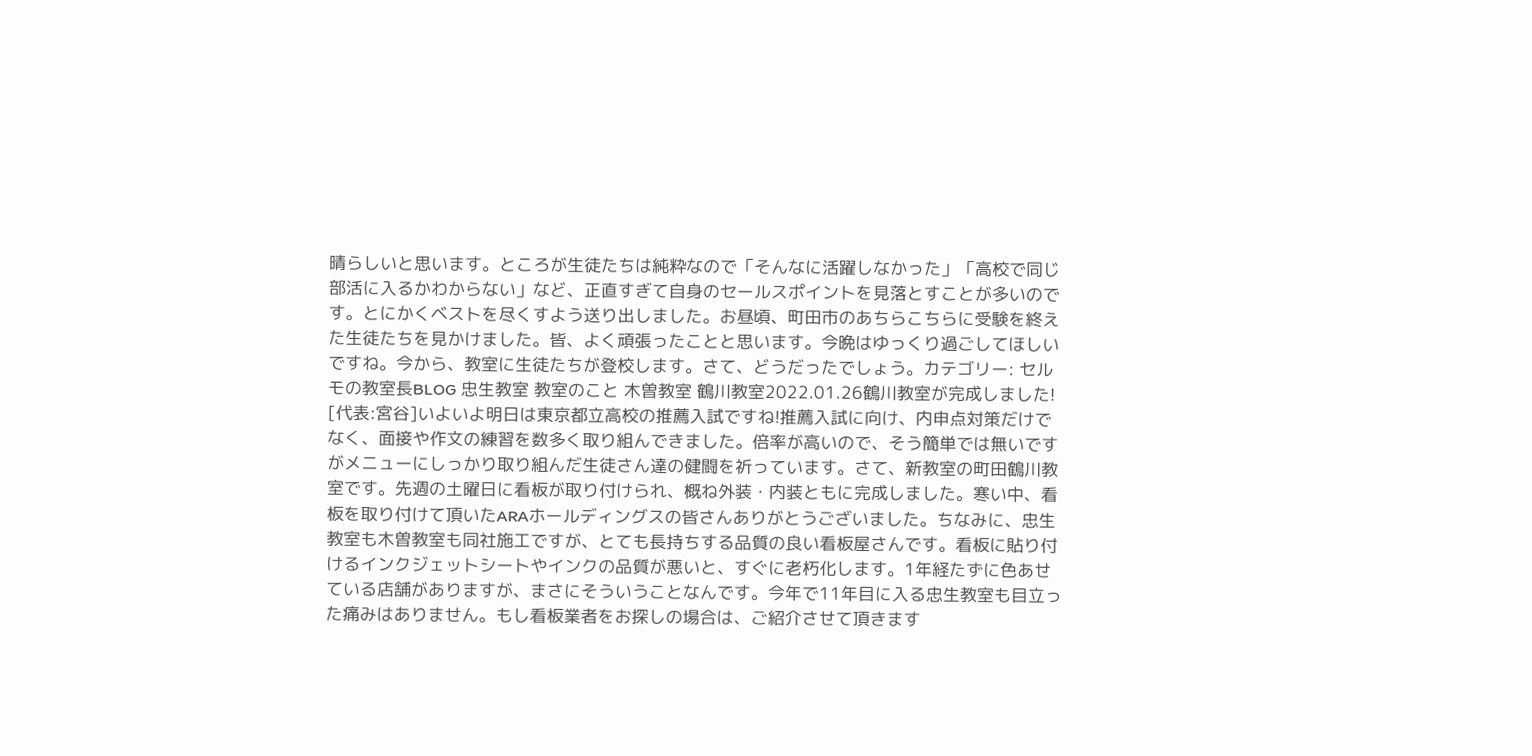晴らしいと思います。ところが生徒たちは純粋なので「そんなに活躍しなかった」「高校で同じ部活に入るかわからない」など、正直すぎて自身のセールスポイントを見落とすことが多いのです。とにかくベストを尽くすよう送り出しました。お昼頃、町田市のあちらこちらに受験を終えた生徒たちを見かけました。皆、よく頑張ったことと思います。今晩はゆっくり過ごしてほしいですね。今から、教室に生徒たちが登校します。さて、どうだったでしょう。カテゴリー: セルモの教室長BLOG 忠生教室 教室のこと 木曽教室 鶴川教室2022.01.26鶴川教室が完成しました! [代表:宮谷]いよいよ明日は東京都立高校の推薦入試ですね!推薦入試に向け、内申点対策だけでなく、面接や作文の練習を数多く取り組んできました。倍率が高いので、そう簡単では無いですがメニューにしっかり取り組んだ生徒さん達の健闘を祈っています。さて、新教室の町田鶴川教室です。先週の土曜日に看板が取り付けられ、概ね外装・内装ともに完成しました。寒い中、看板を取り付けて頂いたARAホールディングスの皆さんありがとうございました。ちなみに、忠生教室も木曽教室も同社施工ですが、とても長持ちする品質の良い看板屋さんです。看板に貼り付けるインクジェットシートやインクの品質が悪いと、すぐに老朽化します。1年経たずに色あせている店舗がありますが、まさにそういうことなんです。今年で11年目に入る忠生教室も目立った痛みはありません。もし看板業者をお探しの場合は、ご紹介させて頂きます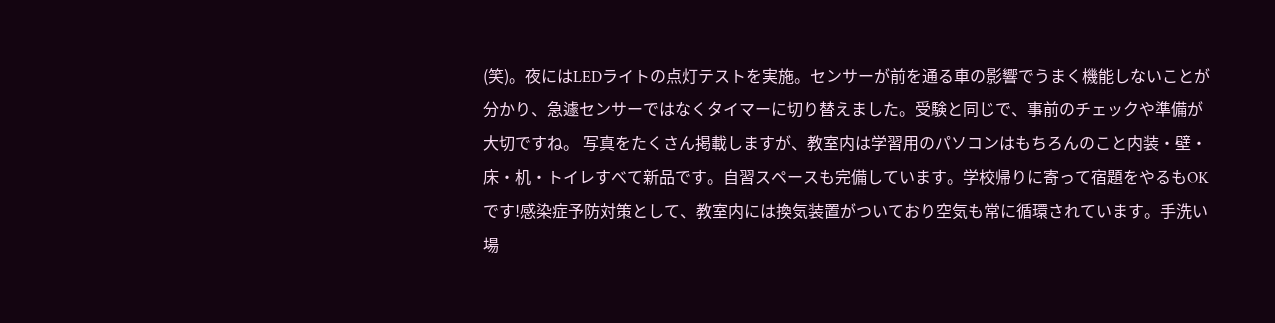(笑)。夜にはLEDライトの点灯テストを実施。センサーが前を通る車の影響でうまく機能しないことが分かり、急遽センサーではなくタイマーに切り替えました。受験と同じで、事前のチェックや準備が大切ですね。 写真をたくさん掲載しますが、教室内は学習用のパソコンはもちろんのこと内装・壁・床・机・トイレすべて新品です。自習スペースも完備しています。学校帰りに寄って宿題をやるもOKです!感染症予防対策として、教室内には換気装置がついており空気も常に循環されています。手洗い場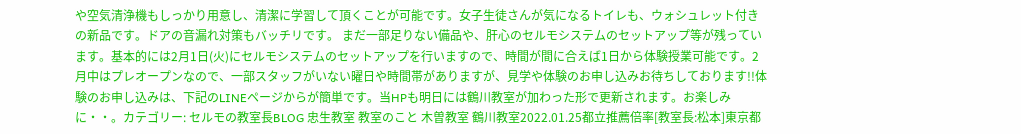や空気清浄機もしっかり用意し、清潔に学習して頂くことが可能です。女子生徒さんが気になるトイレも、ウォシュレット付きの新品です。ドアの音漏れ対策もバッチリです。 まだ一部足りない備品や、肝心のセルモシステムのセットアップ等が残っています。基本的には2月1日(火)にセルモシステムのセットアップを行いますので、時間が間に合えば1日から体験授業可能です。2月中はプレオープンなので、一部スタッフがいない曜日や時間帯がありますが、見学や体験のお申し込みお待ちしております!!体験のお申し込みは、下記のLINEページからが簡単です。当HPも明日には鶴川教室が加わった形で更新されます。お楽しみに・・。カテゴリー: セルモの教室長BLOG 忠生教室 教室のこと 木曽教室 鶴川教室2022.01.25都立推薦倍率[教室長:松本]東京都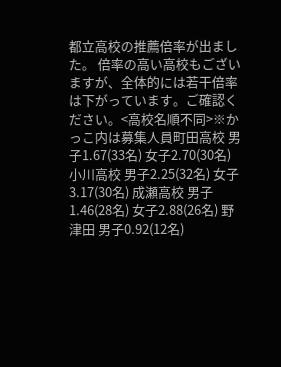都立高校の推薦倍率が出ました。 倍率の高い高校もございますが、全体的には若干倍率は下がっています。ご確認ください。<高校名順不同>※かっこ内は募集人員町田高校 男子1.67(33名) 女子2.70(30名) 小川高校 男子2.25(32名) 女子3.17(30名) 成瀬高校 男子1.46(28名) 女子2.88(26名) 野津田 男子0.92(12名)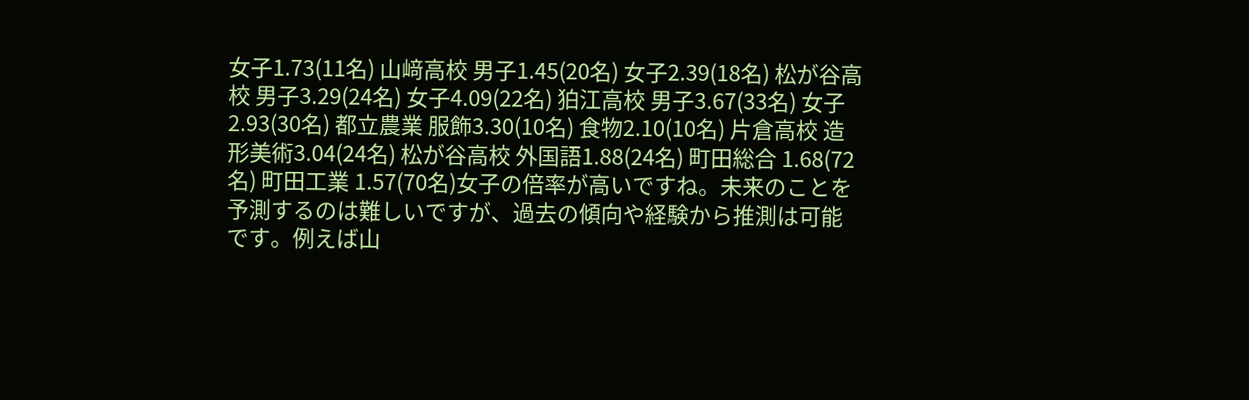女子1.73(11名) 山﨑高校 男子1.45(20名) 女子2.39(18名) 松が谷高校 男子3.29(24名) 女子4.09(22名) 狛江高校 男子3.67(33名) 女子2.93(30名) 都立農業 服飾3.30(10名) 食物2.10(10名) 片倉高校 造形美術3.04(24名) 松が谷高校 外国語1.88(24名) 町田総合 1.68(72名) 町田工業 1.57(70名)女子の倍率が高いですね。未来のことを予測するのは難しいですが、過去の傾向や経験から推測は可能です。例えば山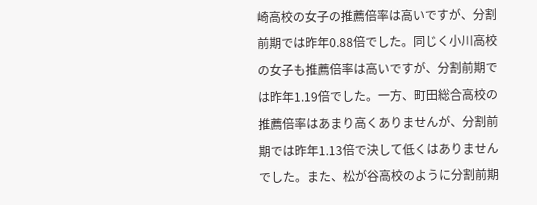崎高校の女子の推薦倍率は高いですが、分割前期では昨年0.88倍でした。同じく小川高校の女子も推薦倍率は高いですが、分割前期では昨年1.19倍でした。一方、町田総合高校の推薦倍率はあまり高くありませんが、分割前期では昨年1.13倍で決して低くはありませんでした。また、松が谷高校のように分割前期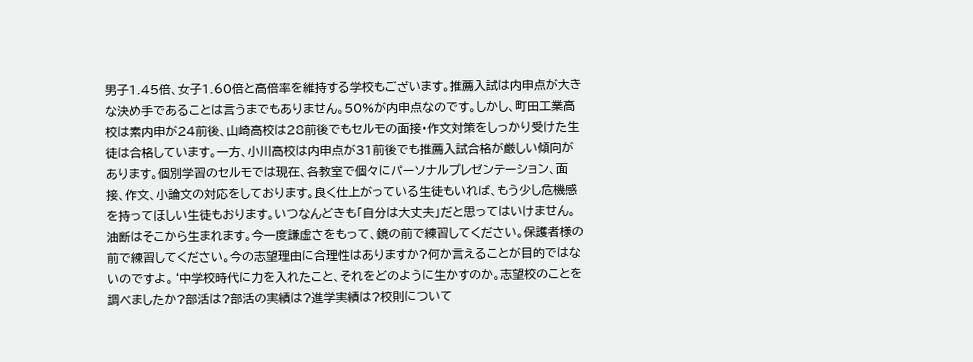男子1.45倍、女子1.60倍と高倍率を維持する学校もございます。推薦入試は内申点が大きな決め手であることは言うまでもありません。50%が内申点なのです。しかし、町田工業高校は素内申が24前後、山崎高校は28前後でもセルモの面接・作文対策をしっかり受けた生徒は合格しています。一方、小川高校は内申点が31前後でも推薦入試合格が厳しい傾向があります。個別学習のセルモでは現在、各教室で個々にパーソナルプレゼンテーション、面接、作文、小論文の対応をしております。良く仕上がっている生徒もいれば、もう少し危機感を持ってほしい生徒もおります。いつなんどきも「自分は大丈夫」だと思ってはいけません。油断はそこから生まれます。今一度謙虚さをもって、鏡の前で練習してください。保護者様の前で練習してください。今の志望理由に合理性はありますか?何か言えることが目的ではないのですよ。‘中学校時代に力を入れたこと、それをどのように生かすのか。志望校のことを調べましたか?部活は?部活の実績は?進学実績は?校則について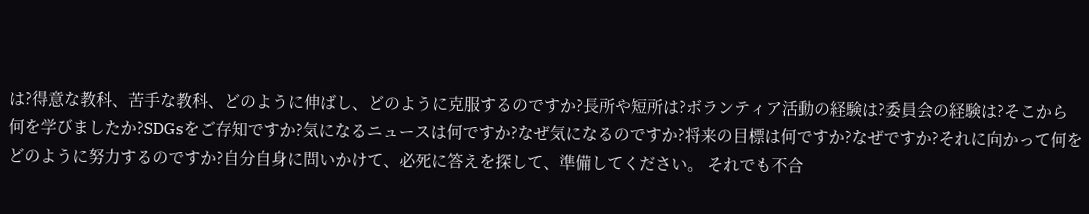は?得意な教科、苦手な教科、どのように伸ばし、どのように克服するのですか?長所や短所は?ボランティア活動の経験は?委員会の経験は?そこから何を学びましたか?SDGsをご存知ですか?気になるニュースは何ですか?なぜ気になるのですか?将来の目標は何ですか?なぜですか?それに向かって何をどのように努力するのですか?自分自身に問いかけて、必死に答えを探して、準備してください。 それでも不合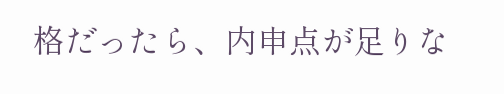格だったら、内申点が足りな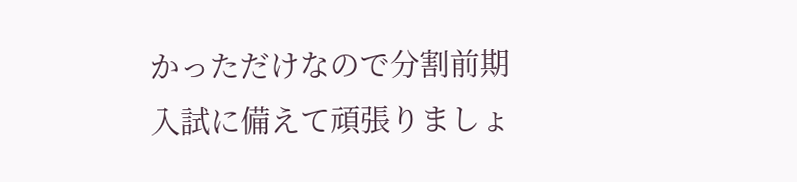かっただけなので分割前期入試に備えて頑張りましょ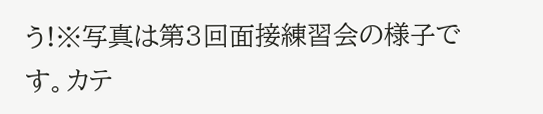う!※写真は第3回面接練習会の様子です。カテ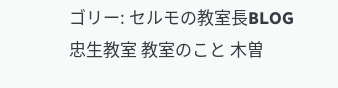ゴリー: セルモの教室長BLOG 忠生教室 教室のこと 木曽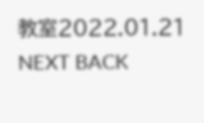教室2022.01.21 NEXT BACK